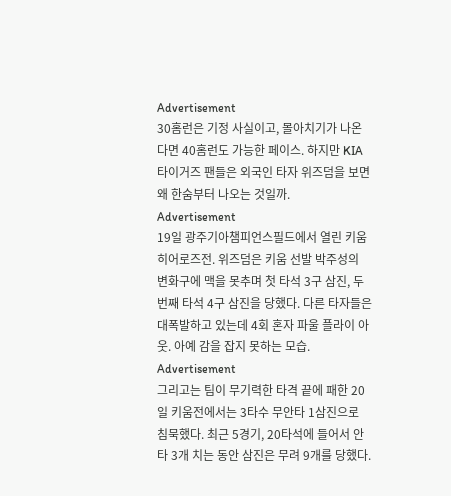Advertisement
30홈런은 기정 사실이고, 몰아치기가 나온다면 40홈런도 가능한 페이스. 하지만 KIA 타이거즈 팬들은 외국인 타자 위즈덤을 보면 왜 한숨부터 나오는 것일까.
Advertisement
19일 광주기아챔피언스필드에서 열린 키움 히어로즈전. 위즈덤은 키움 선발 박주성의 변화구에 맥을 못추며 첫 타석 3구 삼진, 두 번째 타석 4구 삼진을 당했다. 다른 타자들은 대폭발하고 있는데 4회 혼자 파울 플라이 아웃. 아예 감을 잡지 못하는 모습.
Advertisement
그리고는 팀이 무기력한 타격 끝에 패한 20일 키움전에서는 3타수 무안타 1삼진으로 침묵했다. 최근 5경기, 20타석에 들어서 안타 3개 치는 동안 삼진은 무려 9개를 당했다.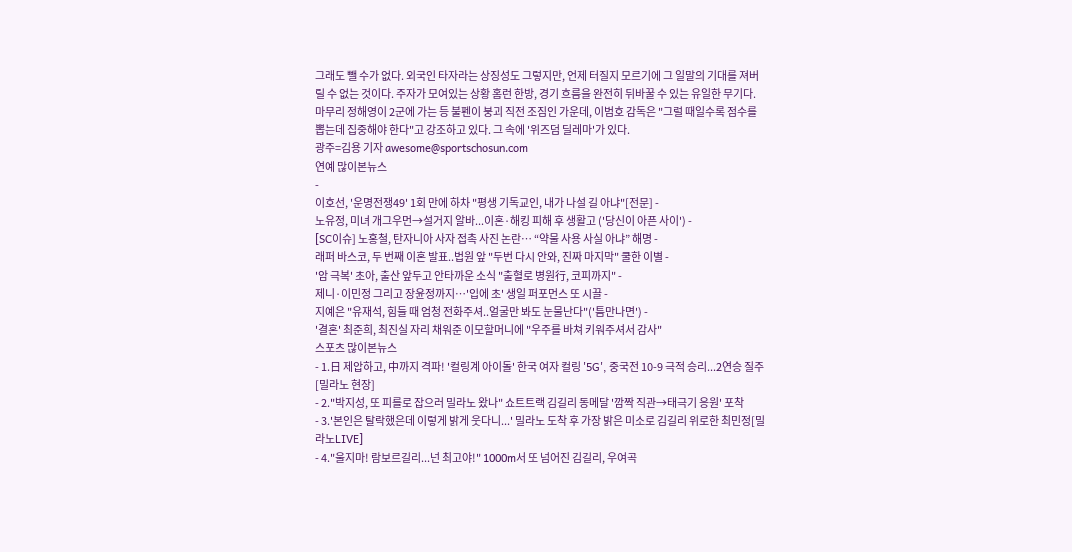그래도 뺄 수가 없다. 외국인 타자라는 상징성도 그렇지만, 언제 터질지 모르기에 그 일말의 기대를 져버릴 수 없는 것이다. 주자가 모여있는 상황 홈런 한방, 경기 흐름을 완전히 뒤바꿀 수 있는 유일한 무기다.
마무리 정해영이 2군에 가는 등 불펜이 붕괴 직전 조짐인 가운데, 이범호 감독은 "그럴 때일수록 점수를 뽑는데 집중해야 한다"고 강조하고 있다. 그 속에 '위즈덤 딜레마'가 있다.
광주=김용 기자 awesome@sportschosun.com
연예 많이본뉴스
-
이호선, '운명전쟁49' 1회 만에 하차 "평생 기독교인, 내가 나설 길 아냐"[전문] -
노유정, 미녀 개그우먼→설거지 알바...이혼·해킹 피해 후 생활고 ('당신이 아픈 사이') -
[SC이슈] 노홍철, 탄자니아 사자 접촉 사진 논란… “약물 사용 사실 아냐” 해명 -
래퍼 바스코, 두 번째 이혼 발표..법원 앞 "두번 다시 안와, 진짜 마지막" 쿨한 이별 -
'암 극복' 초아, 출산 앞두고 안타까운 소식 "출혈로 병원行, 코피까지" -
제니·이민정 그리고 장윤정까지…'입에 초' 생일 퍼포먼스 또 시끌 -
지예은 "유재석, 힘들 때 엄청 전화주셔..얼굴만 봐도 눈물난다"('틈만나면') -
'결혼' 최준희, 최진실 자리 채워준 이모할머니에 "우주를 바쳐 키워주셔서 감사"
스포츠 많이본뉴스
- 1.日 제압하고, 中까지 격파! '컬링계 아이돌' 한국 여자 컬링 '5G', 중국전 10-9 극적 승리...2연승 질주[밀라노 현장]
- 2."박지성, 또 피를로 잡으러 밀라노 왔나" 쇼트트랙 김길리 동메달 '깜짝 직관→태극기 응원' 포착
- 3.'본인은 탈락했은데 이렇게 밝게 웃다니...' 밀라노 도착 후 가장 밝은 미소로 김길리 위로한 최민정[밀라노LIVE]
- 4."울지마! 람보르길리...넌 최고야!" 1000m서 또 넘어진 김길리, 우여곡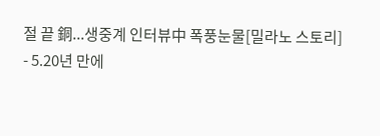절 끝 銅...생중계 인터뷰中 폭풍눈물[밀라노 스토리]
- 5.20년 만에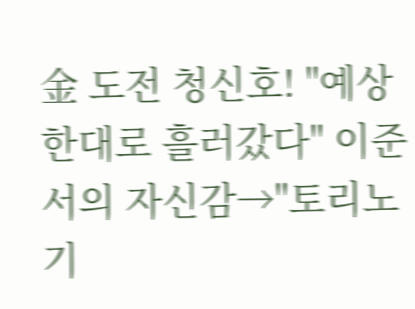金 도전 청신호! "예상한대로 흘러갔다" 이준서의 자신감→"토리노 기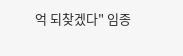억 되찾겠다" 임종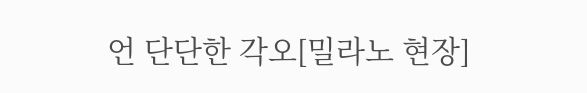언 단단한 각오[밀라노 현장]